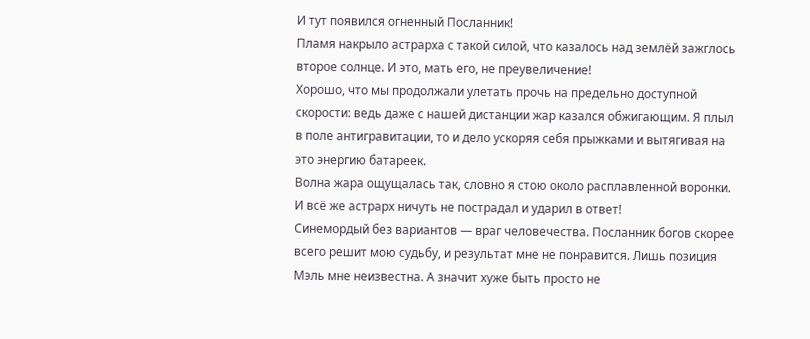И тут появился огненный Посланник!
Пламя накрыло астрарха с такой силой, что казалось над землёй зажглось второе солнце. И это, мать его, не преувеличение!
Хорошо, что мы продолжали улетать прочь на предельно доступной скорости: ведь даже с нашей дистанции жар казался обжигающим. Я плыл в поле антигравитации, то и дело ускоряя себя прыжками и вытягивая на это энергию батареек.
Волна жара ощущалась так, словно я стою около расплавленной воронки. И всё же астрарх ничуть не пострадал и ударил в ответ!
Синемордый без вариантов — враг человечества. Посланник богов скорее всего решит мою судьбу, и результат мне не понравится. Лишь позиция Мэль мне неизвестна. А значит хуже быть просто не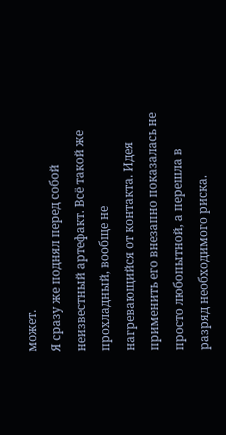может.
Я сразу же поднял перед собой неизвестный артефакт. Всё такой же прохладный, вообще не нагревающийся от контакта. Идея применить его внезапно показалась не просто любопытной, а перешла в разряд необходимого риска.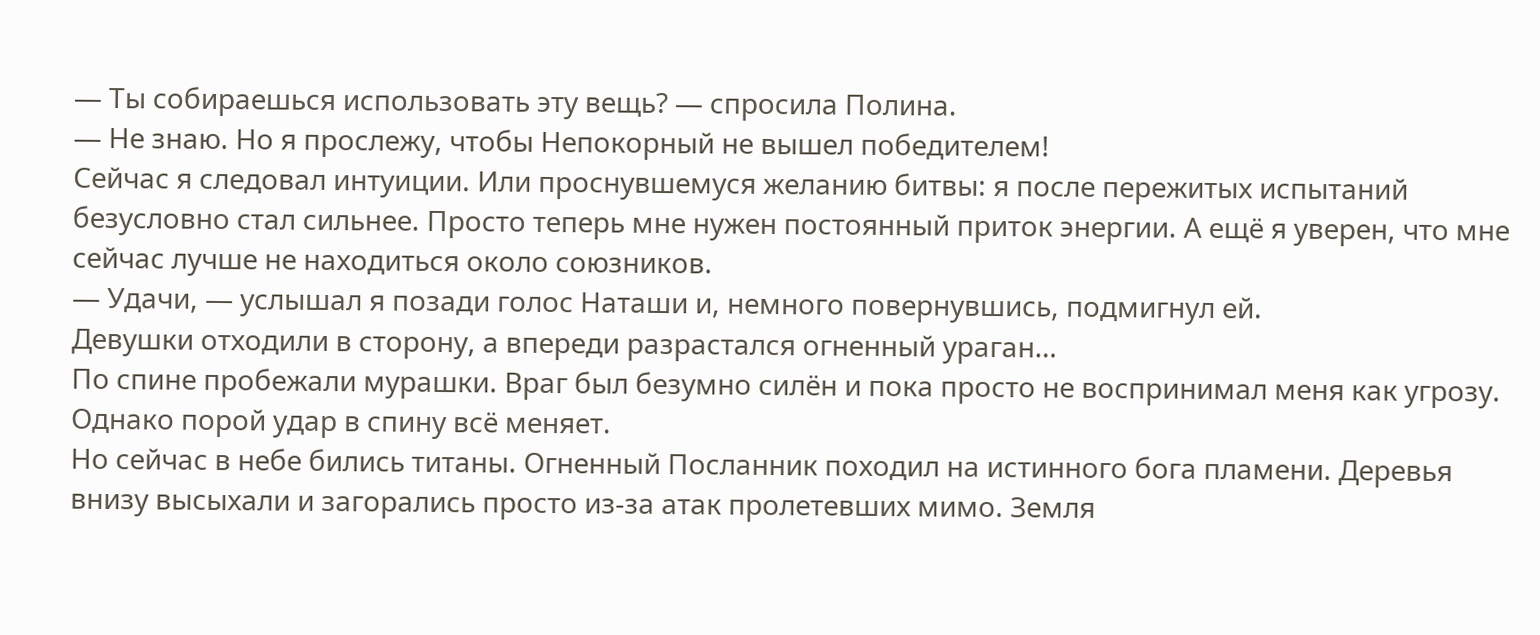— Ты собираешься использовать эту вещь? — спросила Полина.
— Не знаю. Но я прослежу, чтобы Непокорный не вышел победителем!
Сейчас я следовал интуиции. Или проснувшемуся желанию битвы: я после пережитых испытаний безусловно стал сильнее. Просто теперь мне нужен постоянный приток энергии. А ещё я уверен, что мне сейчас лучше не находиться около союзников.
— Удачи, — услышал я позади голос Наташи и, немного повернувшись, подмигнул ей.
Девушки отходили в сторону, а впереди разрастался огненный ураган…
По спине пробежали мурашки. Враг был безумно силён и пока просто не воспринимал меня как угрозу. Однако порой удар в спину всё меняет.
Но сейчас в небе бились титаны. Огненный Посланник походил на истинного бога пламени. Деревья внизу высыхали и загорались просто из-за атак пролетевших мимо. Земля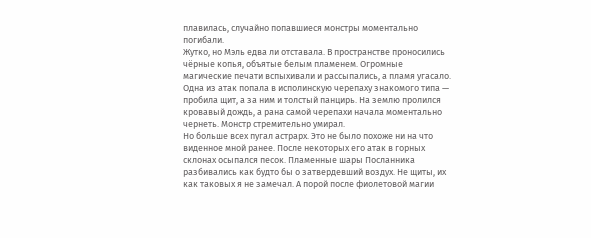плавилась, случайно попавшиеся монстры моментально погибали.
Жутко, но Мэль едва ли отставала. В пространстве проносились чёрные копья, объятые белым пламенем. Огромные магические печати вспыхивали и рассыпались, а пламя угасало. Одна из атак попала в исполинскую черепаху знакомого типа — пробила щит, а за ним и толстый панцирь. На землю пролился кровавый дождь, а рана самой черепахи начала моментально чернеть. Монстр стремительно умирал.
Но больше всех пугал астрарх. Это не было похоже ни на что виденное мной ранее. После некоторых его атак в горных склонах осыпался песок. Пламенные шары Посланника разбивались как будто бы о затвердевший воздух. Не щиты, их как таковых я не замечал. А порой после фиолетовой магии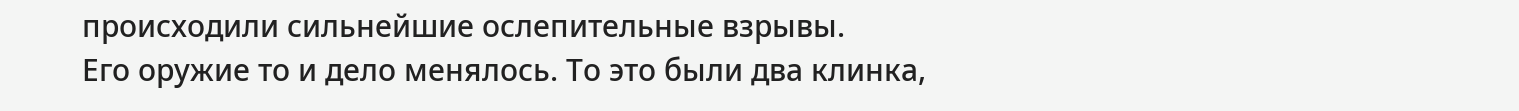происходили сильнейшие ослепительные взрывы.
Его оружие то и дело менялось. То это были два клинка,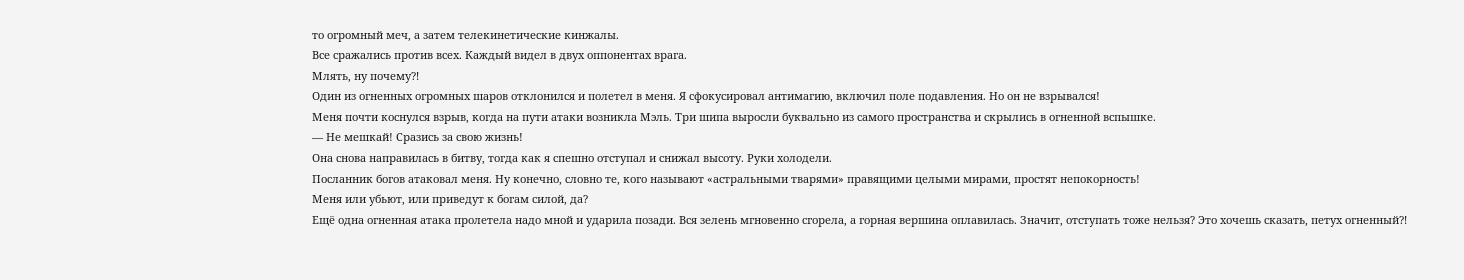то огромный меч, а затем телекинетические кинжалы.
Все сражались против всех. Каждый видел в двух оппонентах врага.
Млять, ну почему⁈
Один из огненных огромных шаров отклонился и полетел в меня. Я сфокусировал антимагию, включил поле подавления. Но он не взрывался!
Меня почти коснулся взрыв, когда на пути атаки возникла Мэль. Три шипа выросли буквально из самого пространства и скрылись в огненной вспышке.
— Не мешкай! Сразись за свою жизнь!
Она снова направилась в битву, тогда как я спешно отступал и снижал высоту. Руки холодели.
Посланник богов атаковал меня. Ну конечно, словно те, кого называют «астральными тварями» правящими целыми мирами, простят непокорность!
Меня или убьют, или приведут к богам силой, да?
Ещё одна огненная атака пролетела надо мной и ударила позади. Вся зелень мгновенно сгорела, а горная вершина оплавилась. Значит, отступать тоже нельзя? Это хочешь сказать, петух огненный⁈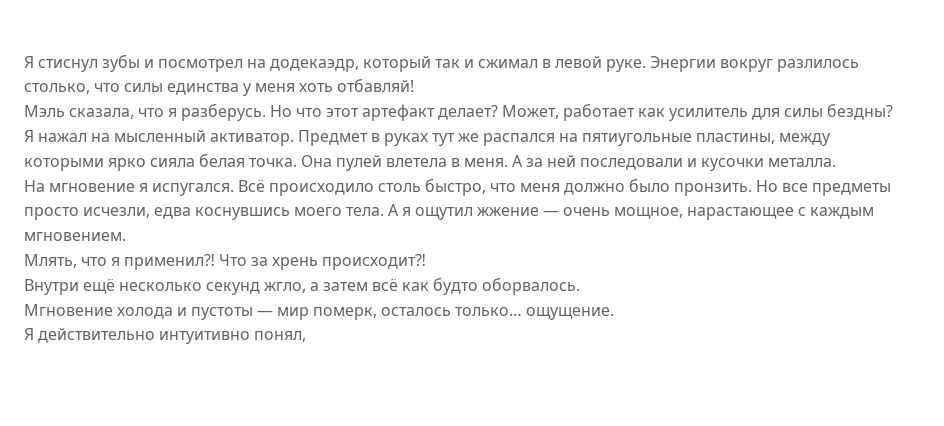Я стиснул зубы и посмотрел на додекаэдр, который так и сжимал в левой руке. Энергии вокруг разлилось столько, что силы единства у меня хоть отбавляй!
Мэль сказала, что я разберусь. Но что этот артефакт делает? Может, работает как усилитель для силы бездны?
Я нажал на мысленный активатор. Предмет в руках тут же распался на пятиугольные пластины, между которыми ярко сияла белая точка. Она пулей влетела в меня. А за ней последовали и кусочки металла.
На мгновение я испугался. Всё происходило столь быстро, что меня должно было пронзить. Но все предметы просто исчезли, едва коснувшись моего тела. А я ощутил жжение — очень мощное, нарастающее с каждым мгновением.
Млять, что я применил⁈ Что за хрень происходит⁈
Внутри ещё несколько секунд жгло, а затем всё как будто оборвалось.
Мгновение холода и пустоты — мир померк, осталось только… ощущение.
Я действительно интуитивно понял,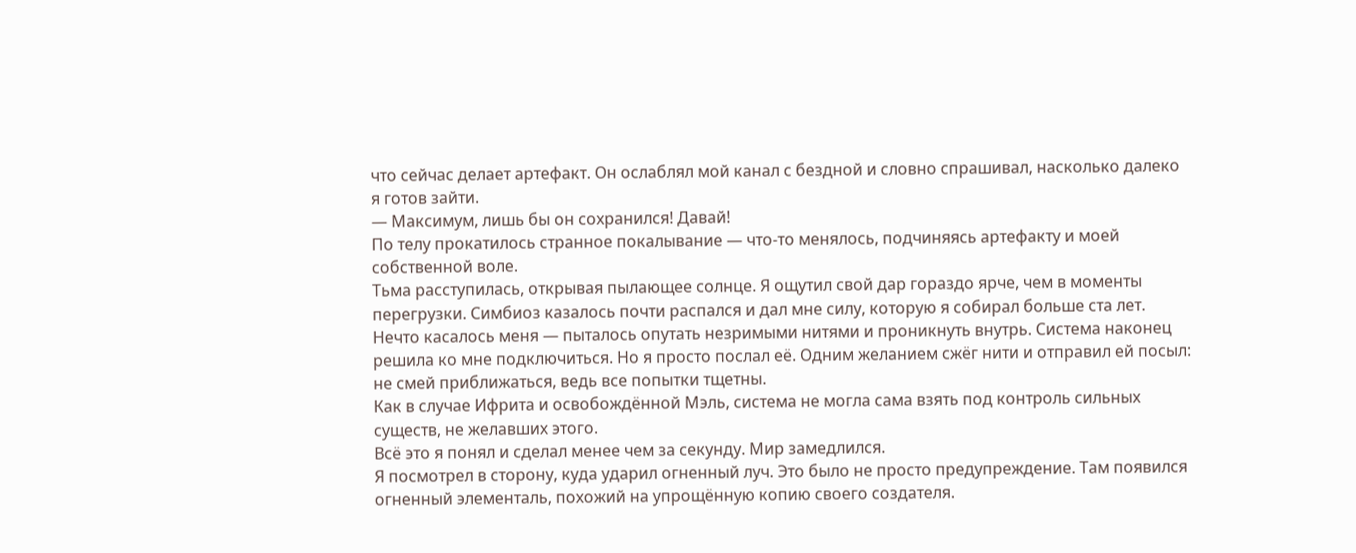что сейчас делает артефакт. Он ослаблял мой канал с бездной и словно спрашивал, насколько далеко я готов зайти.
— Максимум, лишь бы он сохранился! Давай!
По телу прокатилось странное покалывание — что-то менялось, подчиняясь артефакту и моей собственной воле.
Тьма расступилась, открывая пылающее солнце. Я ощутил свой дар гораздо ярче, чем в моменты перегрузки. Симбиоз казалось почти распался и дал мне силу, которую я собирал больше ста лет.
Нечто касалось меня — пыталось опутать незримыми нитями и проникнуть внутрь. Система наконец решила ко мне подключиться. Но я просто послал её. Одним желанием сжёг нити и отправил ей посыл: не смей приближаться, ведь все попытки тщетны.
Как в случае Ифрита и освобождённой Мэль, система не могла сама взять под контроль сильных существ, не желавших этого.
Всё это я понял и сделал менее чем за секунду. Мир замедлился.
Я посмотрел в сторону, куда ударил огненный луч. Это было не просто предупреждение. Там появился огненный элементаль, похожий на упрощённую копию своего создателя.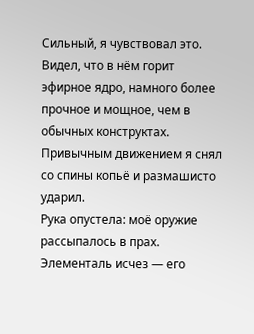Сильный, я чувствовал это. Видел, что в нём горит эфирное ядро, намного более прочное и мощное, чем в обычных конструктах.
Привычным движением я снял со спины копьё и размашисто ударил.
Рука опустела: моё оружие рассыпалось в прах. Элементаль исчез — его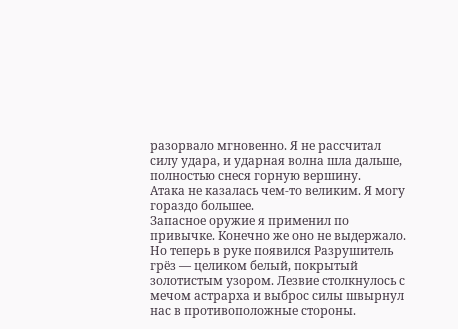разорвало мгновенно. Я не рассчитал силу удара, и ударная волна шла дальше, полностью снеся горную вершину.
Атака не казалась чем-то великим. Я могу гораздо большее.
Запасное оружие я применил по привычке. Конечно же оно не выдержало.
Но теперь в руке появился Разрушитель грёз — целиком белый, покрытый золотистым узором. Лезвие столкнулось с мечом астрарха и выброс силы швырнул нас в противоположные стороны.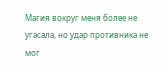Магия вокруг меня более не угасала, но удар противника не мог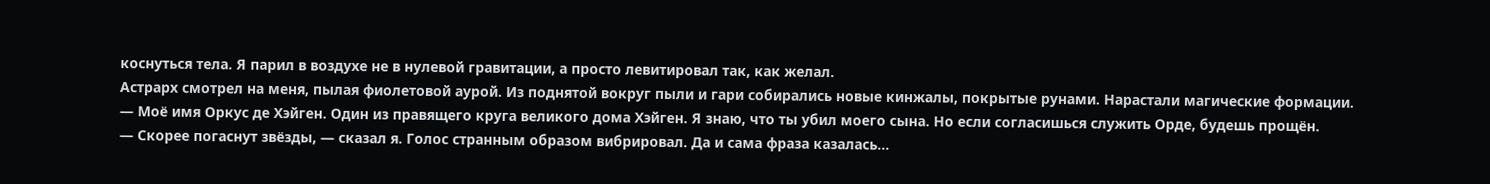коснуться тела. Я парил в воздухе не в нулевой гравитации, а просто левитировал так, как желал.
Астрарх смотрел на меня, пылая фиолетовой аурой. Из поднятой вокруг пыли и гари собирались новые кинжалы, покрытые рунами. Нарастали магические формации.
— Моё имя Оркус де Хэйген. Один из правящего круга великого дома Хэйген. Я знаю, что ты убил моего сына. Но если согласишься служить Орде, будешь прощён.
— Скорее погаснут звёзды, — сказал я. Голос странным образом вибрировал. Да и сама фраза казалась…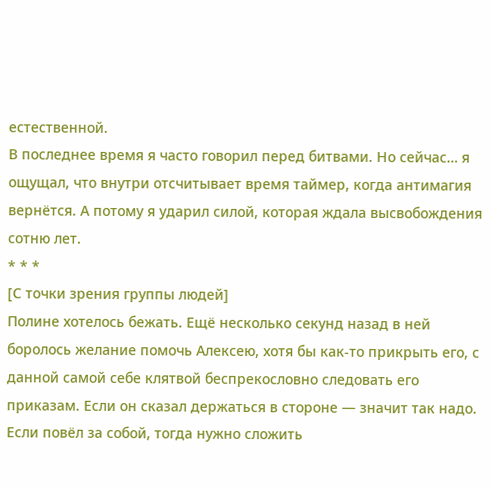естественной.
В последнее время я часто говорил перед битвами. Но сейчас… я ощущал, что внутри отсчитывает время таймер, когда антимагия вернётся. А потому я ударил силой, которая ждала высвобождения сотню лет.
* * *
[С точки зрения группы людей]
Полине хотелось бежать. Ещё несколько секунд назад в ней боролось желание помочь Алексею, хотя бы как-то прикрыть его, с данной самой себе клятвой беспрекословно следовать его приказам. Если он сказал держаться в стороне — значит так надо. Если повёл за собой, тогда нужно сложить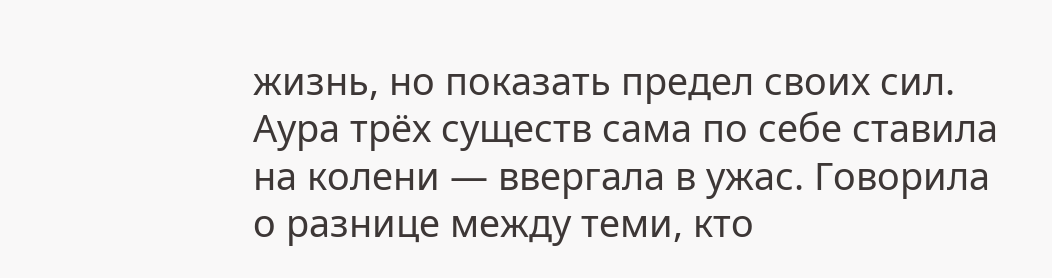жизнь, но показать предел своих сил.
Аура трёх существ сама по себе ставила на колени — ввергала в ужас. Говорила о разнице между теми, кто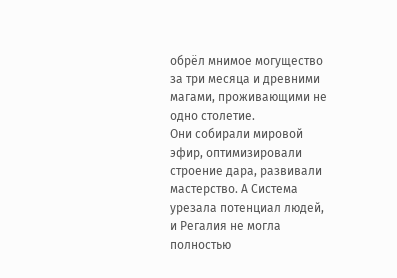обрёл мнимое могущество за три месяца и древними магами, проживающими не одно столетие.
Они собирали мировой эфир, оптимизировали строение дара, развивали мастерство. А Система урезала потенциал людей, и Регалия не могла полностью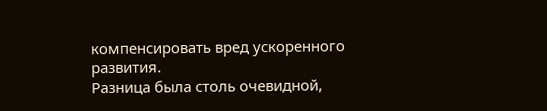компенсировать вред ускоренного развития.
Разница была столь очевидной,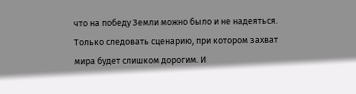что на победу Земли можно было и не надеяться. Только следовать сценарию, при котором захват мира будет слишком дорогим. И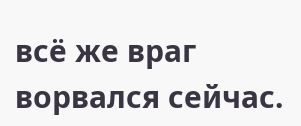всё же враг ворвался сейчас.